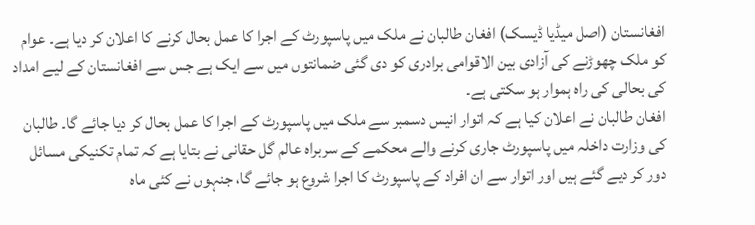افغانستان (اصل میڈیا ڈیسک) افغان طالبان نے ملک میں پاسپورٹ کے اجرا کا عمل بحال کرنے کا اعلان کر دیا ہے۔ عوام کو ملک چھوڑنے کی آزادی بین الاقوامی برادری کو دی گئی ضمانتوں میں سے ایک ہے جس سے افغانستان کے لیے امداد کی بحالی کی راہ ہموار ہو سکتی ہے۔
افغان طالبان نے اعلان کیا ہے کہ اتوار انیس دسمبر سے ملک میں پاسپورٹ کے اجرا کا عمل بحال کر دیا جائے گا۔ طالبان کی وزارت داخلہ میں پاسپورٹ جاری کرنے والے محکمے کے سربراہ عالم گل حقانی نے بتایا ہے کہ تمام تکنیکی مسائل دور کر دیے گئے ہیں اور اتوار سے ان افراد کے پاسپورٹ کا اجرا شروع ہو جائے گا، جنہوں نے کئی ماہ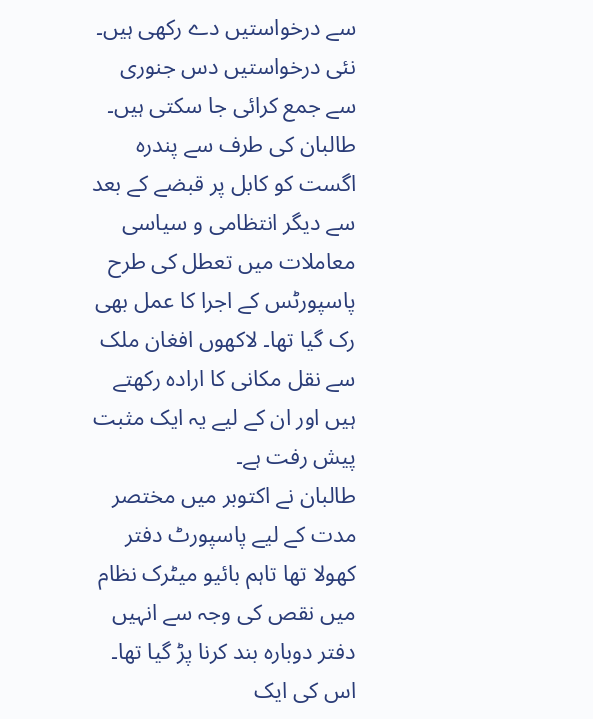سے درخواستیں دے رکھی ہیں۔ نئی درخواستیں دس جنوری سے جمع کرائی جا سکتی ہیں۔
طالبان کی طرف سے پندرہ اگست کو کابل پر قبضے کے بعد سے دیگر انتظامی و سیاسی معاملات میں تعطل کی طرح پاسپورٹس کے اجرا کا عمل بھی رک گیا تھا۔ لاکھوں افغان ملک سے نقل مکانی کا ارادہ رکھتے ہیں اور ان کے لیے یہ ایک مثبت پیش رفت ہے۔
طالبان نے اکتوبر میں مختصر مدت کے لیے پاسپورٹ دفتر کھولا تھا تاہم بائیو میٹرک نظام میں نقص کی وجہ سے انہیں دفتر دوبارہ بند کرنا پڑ گیا تھا۔ اس کی ایک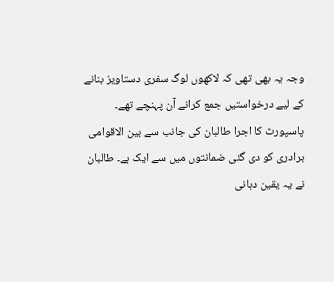وجہ یہ بھی تھی کہ لاکھوں لوگ سفری دستاویز بنانے کے لیے درخواستیں جمع کرانے آن پہنچے تھے۔
پاسپورٹ کا اجرا طالبان کی جانب سے بین الاقوامی برادری کو دی گئی ضمانتوں میں سے ایک ہے۔ طالبان نے یہ یقین دہانی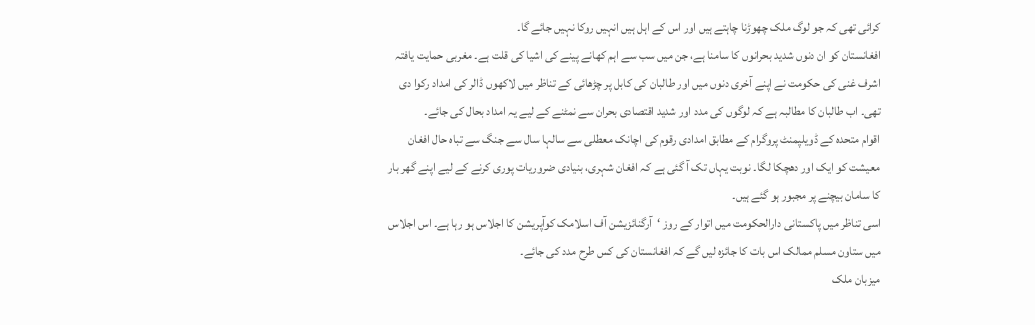کرائی تھی کہ جو لوگ ملک چھوڑنا چاہتے ہیں اور اس کے اہل ہیں انہیں روکا نہیں جائے گا۔
افغانستان کو ان دنوں شدید بحرانوں کا سامنا ہے، جن میں سب سے اہم کھانے پینے کی اشیا کی قلت ہے۔ مغربی حمایت یافتہ اشرف غنی کی حکومت نے اپنے آخری دنوں میں اور طالبان کی کابل پر چڑھائی کے تناظر میں لاکھوں ڈالر کی امداد رکوا دی تھی۔ اب طالبان کا مطالبہ ہے کہ لوگوں کی مدد اور شدید اقتصادی بحران سے نمٹنے کے لیے یہ امداد بحال کی جائے۔
اقوام متحدہ کے ڈویلپمنٹ پروگرام کے مطابق امدادی رقوم کی اچانک معطلی سے سالہا سال سے جنگ سے تباہ حال افغان معیشت کو ایک اور دھچکا لگا۔ نوبت یہاں تک آ گئی ہے کہ افغان شہری، بنیادی ضروریات پوری کرنے کے لیے اپنے گھر بار کا سامان بیچنے پر مجبور ہو گئے ہیں۔
اسی تناظر میں پاکستانی دارالحکومت میں اتوار کے روز ‘آرگنائزیشن آف اسلامک کوآپریشن کا اجلاس ہو رہا ہے۔ اس اجلاس میں ستاون مسلم ممالک اس بات کا جائزہ لیں گے کہ افغانستان کی کس طرح مدد کی جائے۔
میزبان ملک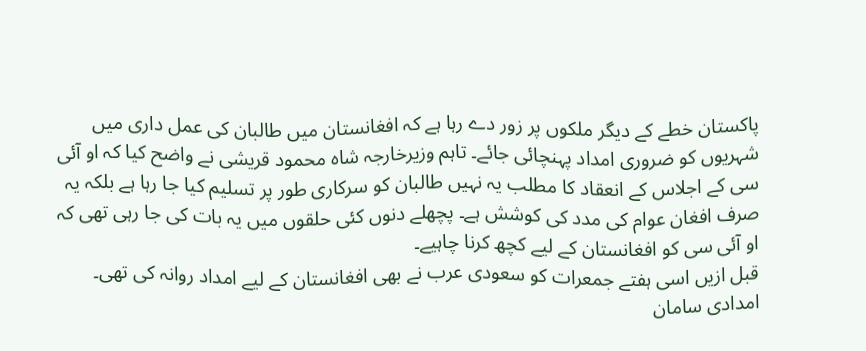پاکستان خطے کے دیگر ملکوں پر زور دے رہا ہے کہ افغانستان میں طالبان کی عمل داری میں شہریوں کو ضروری امداد پہنچائی جائے۔ تاہم وزیرخارجہ شاہ محمود قریشی نے واضح کیا کہ او آئی سی کے اجلاس کے انعقاد کا مطلب یہ نہیں طالبان کو سرکاری طور پر تسلیم کیا جا رہا ہے بلکہ یہ صرف افغان عوام کی مدد کی کوشش ہے۔ پچھلے دنوں کئی حلقوں میں یہ بات کی جا رہی تھی کہ او آئی سی کو افغانستان کے لیے کچھ کرنا چاہیے۔
قبل ازیں اسی ہفتے جمعرات کو سعودی عرب نے بھی افغانستان کے لیے امداد روانہ کی تھی۔ امدادی سامان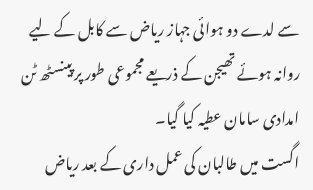سے لدے دو ہوائی جہاز ریاض سے کابل کے لیے روانہ ہوئے تھیجن کے ذریعے مجموعی طور پر پینسٹھ ٹن امدادی سامان عطیہ کیا گیا۔
اگست میں طالبان کی عمل داری کے بعد ریاض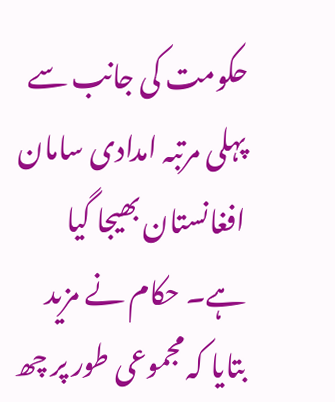حکومت کی جانب سے پہلی مرتبہ امدادی سامان افغانستان بھیجا گیا ہے۔ حکام نے مزید بتایا کہ مجموعی طور پر چھ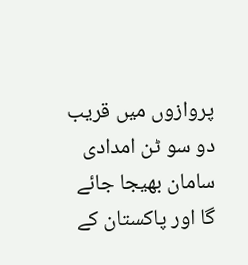پروازوں میں قریب دو سو ٹن امدادی سامان بھیجا جائے گا اور پاکستان کے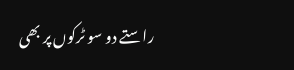راستے دو سو ٹرکوں پر بھی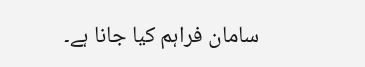سامان فراہم کیا جانا ہے۔